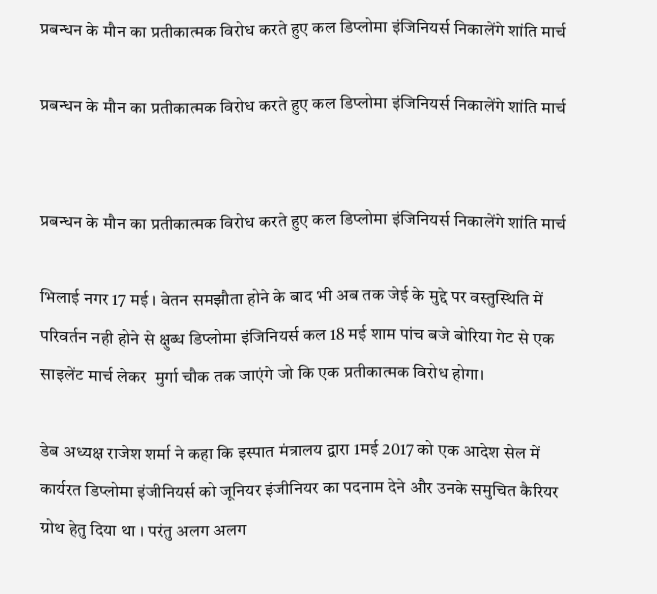प्रबन्धन के मौन का प्रतीकात्मक विरोध करते हुए कल डिप्लोमा इंजिनियर्स निकालेंगे शांति मार्च

प्रबन्धन के मौन का प्रतीकात्मक विरोध करते हुए कल डिप्लोमा इंजिनियर्स निकालेंगे शांति मार्च


प्रबन्धन के मौन का प्रतीकात्मक विरोध करते हुए कल डिप्लोमा इंजिनियर्स निकालेंगे शांति मार्च

भिलाई नगर 17 मई । वेतन समझौता होने के बाद भी अब तक जेई के मुद्दे पर वस्तुस्थिति में परिवर्तन नही होने से क्षुब्ध डिप्लोमा इंजिनियर्स कल 18 मई शाम पांच बजे बोरिया गेट से एक साइलेंट मार्च लेकर  मुर्गा चौक तक जाएंगे जो कि एक प्रतीकात्मक विरोध होगा।

डेब अध्यक्ष राजेश शर्मा ने कहा कि इस्पात मंत्रालय द्वारा 1मई 2017 को एक आदेश सेल में कार्यरत डिप्लोमा इंजीनियर्स को जूनियर इंजीनियर का पदनाम देने और उनके समुचित कैरियर ग्रोथ हेतु दिया था । परंतु अलग अलग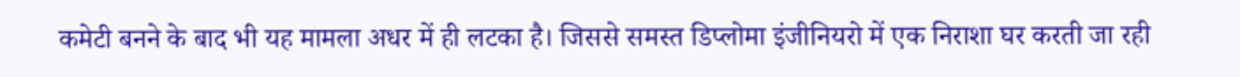कमेटी बनने के बाद भी यह मामला अधर में ही लटका है। जिससे समस्त डिप्लोमा इंजीनियरो में एक निराशा घर करती जा रही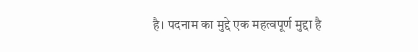है। पदनाम का मुद्दे एक महत्वपूर्ण मुद्दा है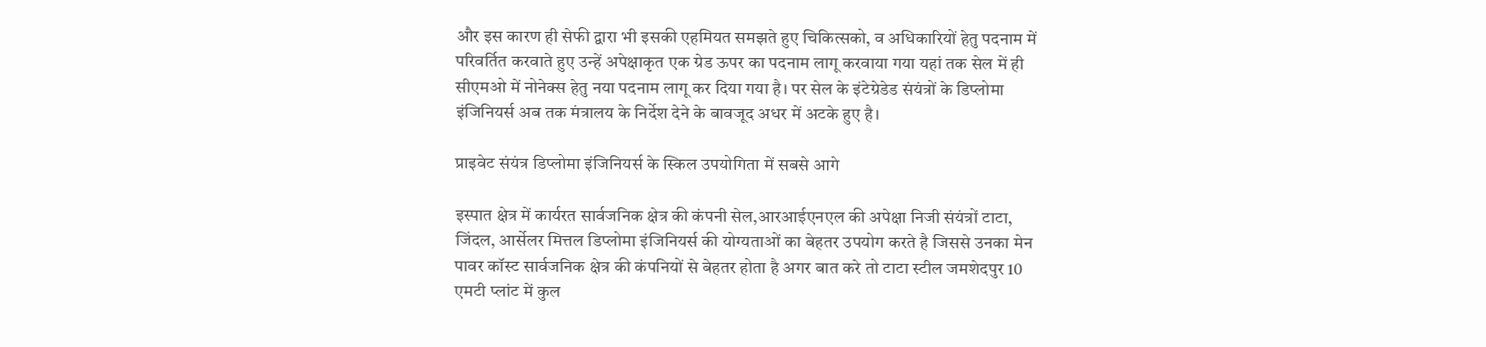और इस कारण ही सेफी द्वारा भी इसकी एहमियत समझते हुए चिकित्सको, व अधिकारियों हेतु पदनाम में परिवर्तित करवाते हुए उन्हें अपेक्षाकृत एक ग्रेड ऊपर का पदनाम लागू करवाया गया यहां तक सेल में ही सीएमओ में नोनेक्स हेतु नया पदनाम लागू कर दिया गया है। पर सेल के इंटेग्रेडेड संयंत्रों के डिप्लोमा इंजिनियर्स अब तक मंत्रालय के निर्देश देने के बावजूद अधर में अटके हुए है।

प्राइवेट संयंत्र डिप्लोमा इंजिनियर्स के स्किल उपयोगिता में सबसे आगे

इस्पात क्षेत्र में कार्यरत सार्वजनिक क्षेत्र की कंपनी सेल,आरआईएनएल की अपेक्षा निजी संयंत्रों टाटा, जिंदल, आर्सेलर मित्तल डिप्लोमा इंजिनियर्स की योग्यताओं का बेहतर उपयोग करते है जिससे उनका मेन पावर कॉस्ट सार्वजनिक क्षेत्र की कंपनियों से बेहतर होता है अगर बात करे तो टाटा स्टील जमशेदपुर 10 एमटी प्लांट में कुल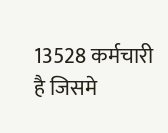13528 कर्मचारी है जिसमे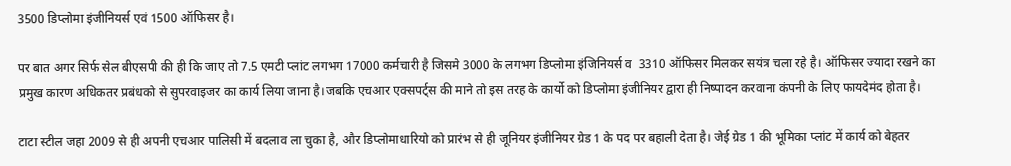3500 डिप्लोमा इंजीनियर्स एवं 1500 ऑफिसर है।

पर बात अगर सिर्फ सेल बीएसपी की ही कि जाए तो 7.5 एमटी प्लांट लगभग 17000 कर्मचारी है जिसमे 3000 के लगभग डिप्लोमा इंजिनियर्स व  3310 ऑफिसर मिलकर सयंत्र चला रहे है। ऑफिसर ज्यादा रखने का प्रमुख कारण अधिकतर प्रबंधको से सुपरवाइजर का कार्य लिया जाना है।जबकि एचआर एक्सपर्ट्स की माने तो इस तरह के कार्यो को डिप्लोमा इंजीनियर द्वारा ही निष्पादन करवाना कंपनी के लिए फायदेमंद होता है।

टाटा स्टील जहा 2009 से ही अपनी एचआर पालिसी में बदलाव ला चुका है, और डिप्लोमाधारियो को प्रारंभ से ही जूनियर इंजीनियर ग्रेड 1 के पद पर बहाली देता है। जेई ग्रेड 1 की भूमिका प्लांट में कार्य को बेहतर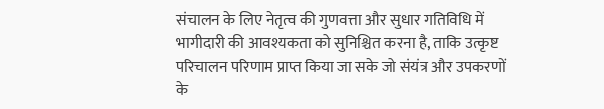संचालन के लिए नेतृत्व की गुणवत्ता और सुधार गतिविधि में भागीदारी की आवश्यकता को सुनिश्चित करना है, ताकि उत्कृष्ट परिचालन परिणाम प्राप्त किया जा सके जो संयंत्र और उपकरणों के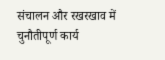संचालन और रखरखाव में चुनौतीपूर्ण कार्य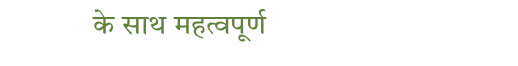के साथ महत्वपूर्ण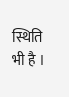स्थिति भी है ।